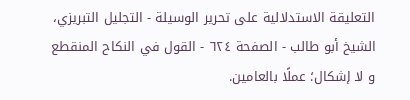التعليقة الاستدلالية على تحرير الوسيلة - التجليل التبريزي، الشيخ أبو طالب - الصفحة ٦٢٤ - القول في النكاح المنقطع
و لا إشكال؛ عملًا بالعامين.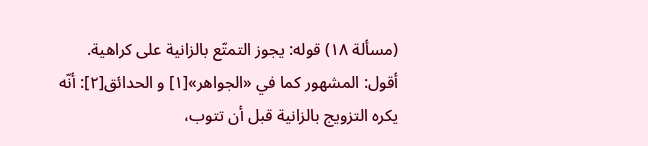(مسألة ١٨) قوله: يجوز التمتّع بالزانية على كراهية.
أقول: المشهور كما في «الجواهر»[١] و الحدائق[٢]: أنّه يكره التزويج بالزانية قبل أن تتوب،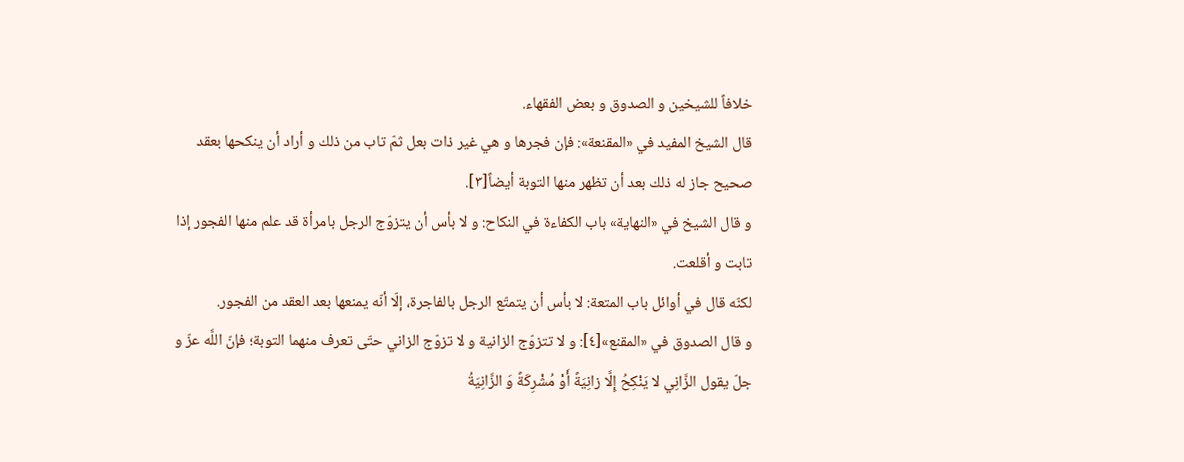خلافاً للشيخين و الصدوق و بعض الفقهاء.
قال الشيخ المفيد في «المقنعة»: فإن فجرها و هي غير ذات بعل ثمّ تاب من ذلك و أراد أن ينكحها بعقد صحيح جاز له ذلك بعد أن تظهر منها التوبة أيضاً[٣].
و قال الشيخ في «النهاية» باب الكفاءة في النكاح: و لا بأس أن يتزوّج الرجل بامرأة قد علم منها الفجور إذا تابت و أقلعت.
لكنّه قال في أوائل باب المتعة: لا بأس أن يتمتّع الرجل بالفاجرة، إلّا أنّه يمنعها بعد العقد من الفجور.
و قال الصدوق في «المقنع»[٤]: و لا تتزوّج الزانية و لا تزوّج الزاني حتّى تعرف منهما التوبة؛ فإنّ اللَّه عزّ و جلّ يقول الزَّانِي لا يَنْكِحُ إِلَّا زانِيَةً أَوْ مُشْرِكَةً وَ الزَّانِيَةُ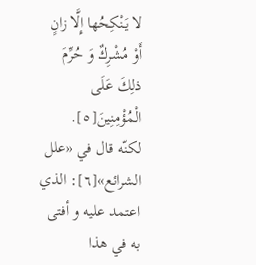لا يَنْكِحُها إِلَّا زانٍ أَوْ مُشْرِكٌ وَ حُرِّمَ ذلِكَ عَلَى الْمُؤْمِنِينَ[٥].
لكنّه قال في «علل الشرائع»[٦]: الذي اعتمد عليه و أفتى به في هذا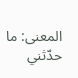المعنى: ما حدّثني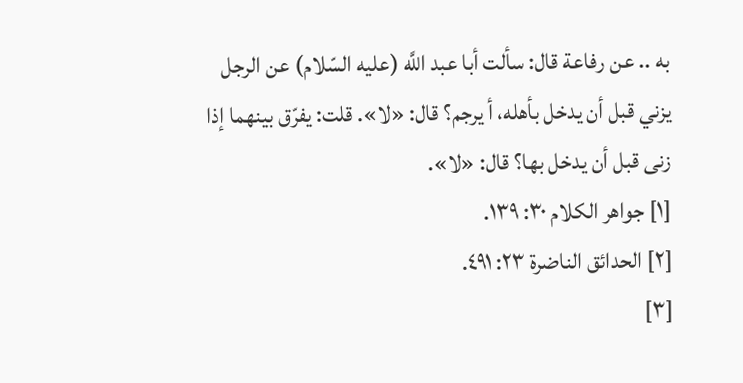به .. عن رفاعة قال: سألت أبا عبد اللَّه (عليه السّلام) عن الرجل يزني قبل أن يدخل بأهله، أ يرجم؟ قال: «لا». قلت: يفرّق بينهما إذا زنى قبل أن يدخل بها؟ قال: «لا».
[١] جواهر الكلام ٣٠: ١٣٩.
[٢] الحدائق الناضرة ٢٣: ٤٩١.
[٣]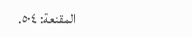المقنعة: ٥٠٤.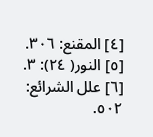[٤] المقنع: ٣٠٦.
[٥] النور( ٢٤): ٣.
[٦] علل الشرائع: ٥٠٢.